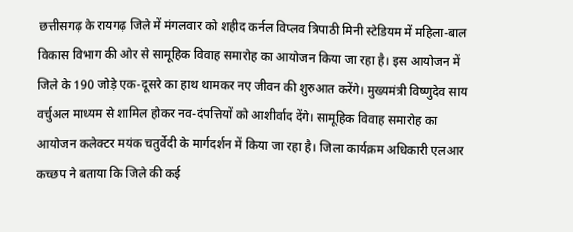छत्तीसगढ़ के रायगढ़ जिले में मंगलवार को शहीद कर्नल विप्लव त्रिपाठी मिनी स्टेडियम में महिला-बाल विकास विभाग की ओर से सामूहिक विवाह समारोह का आयोजन किया जा रहा है। इस आयोजन में जिले के 190 जोड़े एक-दूसरे का हाथ थामकर नए जीवन की शुरुआत करेंगे। मुख्यमंत्री विष्णुदेव साय वर्चुअल माध्यम से शामिल होकर नव-दंपत्तियों को आशीर्वाद देंगे। सामूहिक विवाह समारोह का आयोजन कलेक्टर मयंक चतुर्वेदी के मार्गदर्शन में किया जा रहा है। जिला कार्यक्रम अधिकारी एलआर कच्छप ने बताया कि जिले की कई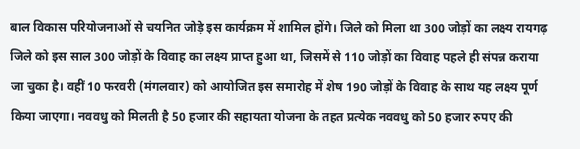बाल विकास परियोजनाओं से चयनित जोड़े इस कार्यक्रम में शामिल होंगे। जिले को मिला था 300 जोड़ों का लक्ष्य रायगढ़ जिले को इस साल 300 जोड़ों के विवाह का लक्ष्य प्राप्त हुआ था, जिसमें से 110 जोड़ों का विवाह पहले ही संपन्न कराया जा चुका है। वहीं 10 फरवरी (मंगलवार) को आयोजित इस समारोह में शेष 190 जोड़ों के विवाह के साथ यह लक्ष्य पूर्ण किया जाएगा। नववधु को मिलती है 50 हजार की सहायता योजना के तहत प्रत्येक नववधु को 50 हजार रुपए की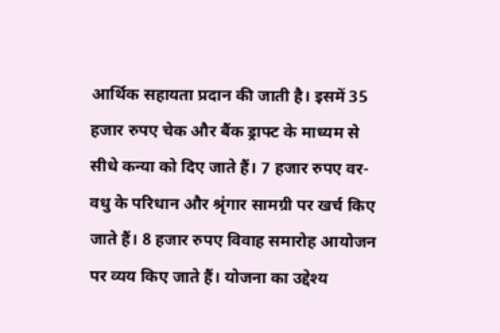आर्थिक सहायता प्रदान की जाती है। इसमें 35 हजार रुपए चेक और बैंक ड्राफ्ट के माध्यम से सीधे कन्या को दिए जाते हैं। 7 हजार रुपए वर-वधु के परिधान और श्रृंगार सामग्री पर खर्च किए जाते हैं। 8 हजार रुपए विवाह समारोह आयोजन पर व्यय किए जाते हैं। योजना का उद्देश्य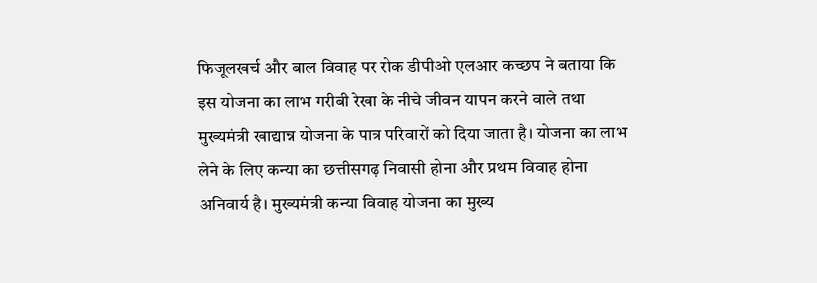फिजूलखर्च और बाल विवाह पर रोक डीपीओ एलआर कच्छप ने बताया कि इस योजना का लाभ गरीबी रेखा के नीचे जीवन यापन करने वाले तथा मुख्यमंत्री खाद्यान्न योजना के पात्र परिवारों को दिया जाता है। योजना का लाभ लेने के लिए कन्या का छत्तीसगढ़ निवासी होना और प्रथम विवाह होना अनिवार्य है। मुख्यमंत्री कन्या विवाह योजना का मुख्य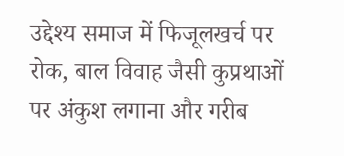उद्देश्य समाज में फिजूलखर्च पर रोक, बाल विवाह जैसी कुप्रथाओं पर अंकुश लगाना और गरीब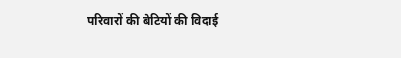परिवारों की बेटियों की विदाई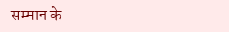सम्मान के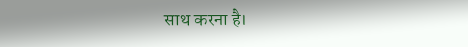साथ करना है।